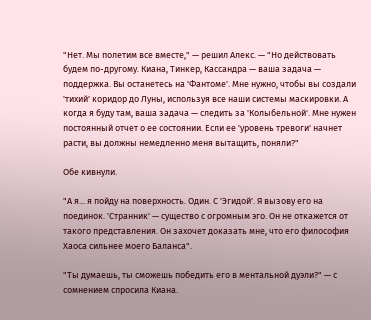"Нет. Мы полетим все вместе," — решил Алекс. — "Но действовать будем по-другому. Киана, Тинкер, Кассандра — ваша задача — поддержка. Вы останетесь на 'Фантоме'. Мне нужно, чтобы вы создали 'тихий' коридор до Луны, используя все наши системы маскировки. А когда я буду там, ваша задача — следить за 'Колыбельной'. Мне нужен постоянный отчет о ее состоянии. Если ее 'уровень тревоги' начнет расти, вы должны немедленно меня вытащить, поняли?"

Обе кивнули.

"А я... я пойду на поверхность. Один. С 'Эгидой'. Я вызову его на поединок. 'Странник' — существо с огромным эго. Он не откажется от такого представления. Он захочет доказать мне, что его философия Хаоса сильнее моего Баланса".

"Ты думаешь, ты сможешь победить его в ментальной дуэли?" — с сомнением спросила Киана.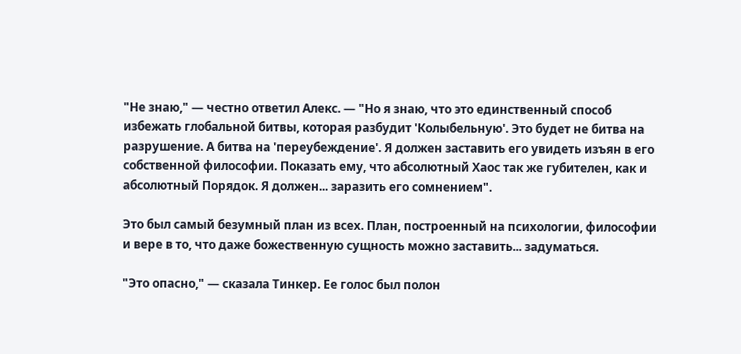"Не знаю," — честно ответил Алекс. — "Но я знаю, что это единственный способ избежать глобальной битвы, которая разбудит 'Колыбельную'. Это будет не битва на разрушение. А битва на 'переубеждение'. Я должен заставить его увидеть изъян в его собственной философии. Показать ему, что абсолютный Хаос так же губителен, как и абсолютный Порядок. Я должен... заразить его сомнением".

Это был самый безумный план из всех. План, построенный на психологии, философии и вере в то, что даже божественную сущность можно заставить... задуматься.

"Это опасно," — сказала Тинкер. Ее голос был полон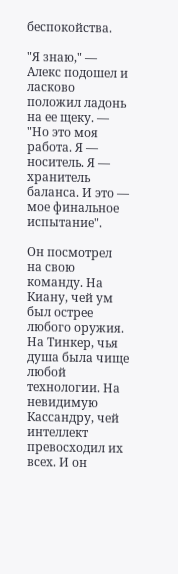беспокойства.

"Я знаю," — Алекс подошел и ласково положил ладонь на ее щеку. — "Но это моя работа. Я — носитель. Я — хранитель баланса. И это — мое финальное испытание".

Он посмотрел на свою команду. На Киану, чей ум был острее любого оружия. На Тинкер, чья душа была чище любой технологии. На невидимую Кассандру, чей интеллект превосходил их всех. И он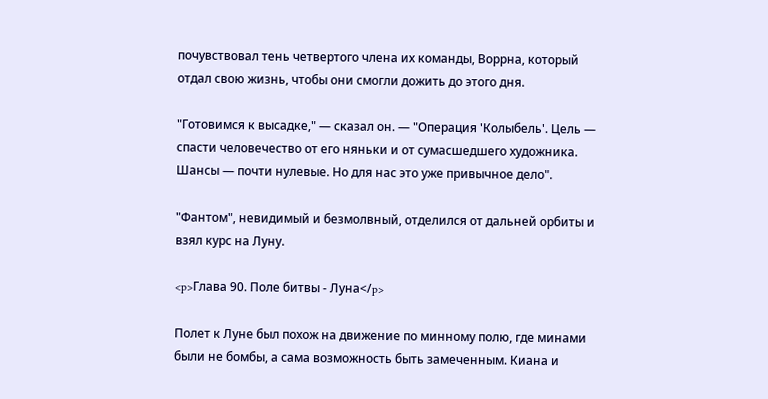почувствовал тень четвертого члена их команды, Воррна, который отдал свою жизнь, чтобы они смогли дожить до этого дня.

"Готовимся к высадке," — сказал он. — "Операция 'Колыбель'. Цель — спасти человечество от его няньки и от сумасшедшего художника. Шансы — почти нулевые. Но для нас это уже привычное дело".

"Фантом", невидимый и безмолвный, отделился от дальней орбиты и взял курс на Луну.

<p>Глава 90. Поле битвы - Луна</p>

Полет к Луне был похож на движение по минному полю, где минами были не бомбы, а сама возможность быть замеченным. Киана и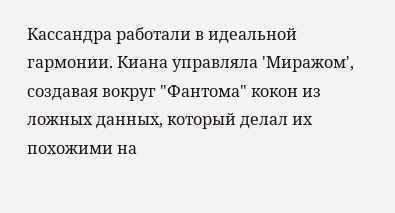Кассандра работали в идеальной гармонии. Киана управляла 'Миражом', создавая вокруг "Фантома" кокон из ложных данных, который делал их похожими на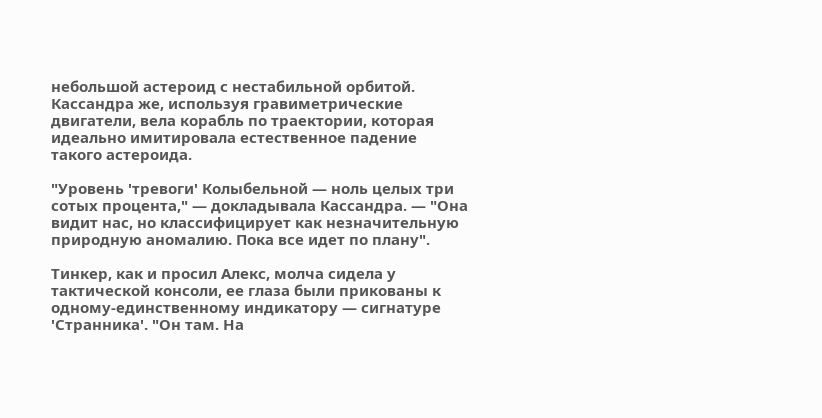небольшой астероид с нестабильной орбитой. Кассандра же, используя гравиметрические двигатели, вела корабль по траектории, которая идеально имитировала естественное падение такого астероида.

"Уровень 'тревоги' Колыбельной — ноль целых три сотых процента," — докладывала Кассандра. — "Она видит нас, но классифицирует как незначительную природную аномалию. Пока все идет по плану".

Тинкер, как и просил Алекс, молча сидела у тактической консоли, ее глаза были прикованы к одному-единственному индикатору — сигнатуре 'Странника'. "Он там. На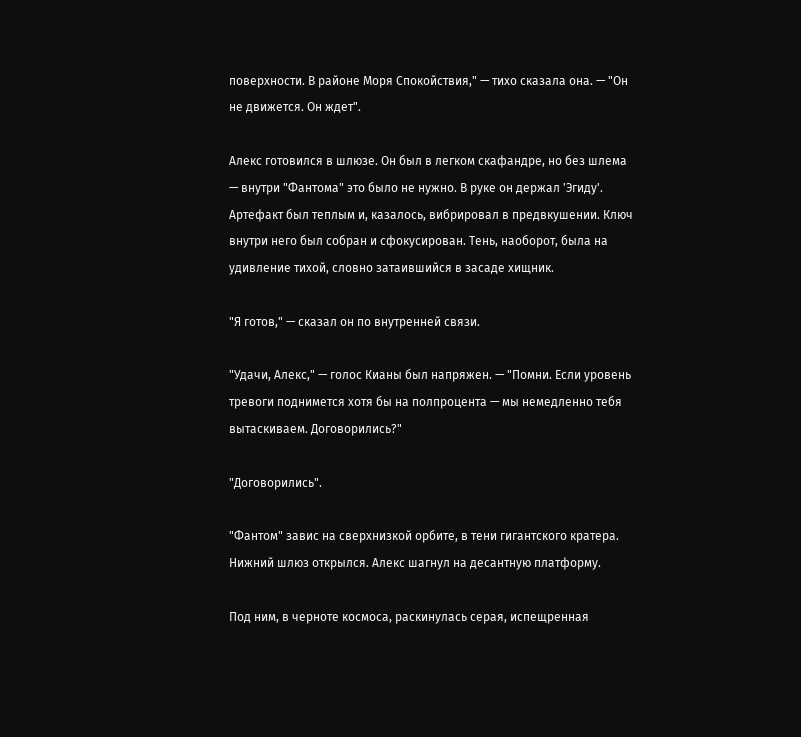поверхности. В районе Моря Спокойствия," — тихо сказала она. — "Он не движется. Он ждет".

Алекс готовился в шлюзе. Он был в легком скафандре, но без шлема — внутри "Фантома" это было не нужно. В руке он держал 'Эгиду'. Артефакт был теплым и, казалось, вибрировал в предвкушении. Ключ внутри него был собран и сфокусирован. Тень, наоборот, была на удивление тихой, словно затаившийся в засаде хищник.

"Я готов," — сказал он по внутренней связи.

"Удачи, Алекс," — голос Кианы был напряжен. — "Помни. Если уровень тревоги поднимется хотя бы на полпроцента — мы немедленно тебя вытаскиваем. Договорились?"

"Договорились".

"Фантом" завис на сверхнизкой орбите, в тени гигантского кратера. Нижний шлюз открылся. Алекс шагнул на десантную платформу.

Под ним, в черноте космоса, раскинулась серая, испещренная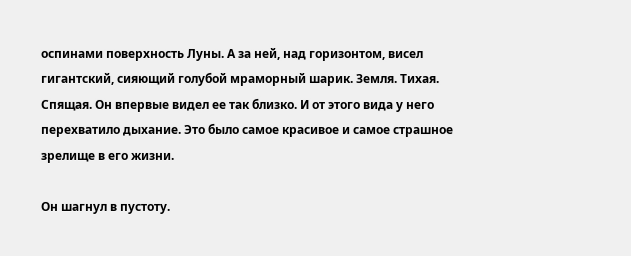оспинами поверхность Луны. А за ней, над горизонтом, висел гигантский, сияющий голубой мраморный шарик. Земля. Тихая. Спящая. Он впервые видел ее так близко. И от этого вида у него перехватило дыхание. Это было самое красивое и самое страшное зрелище в его жизни.

Он шагнул в пустоту.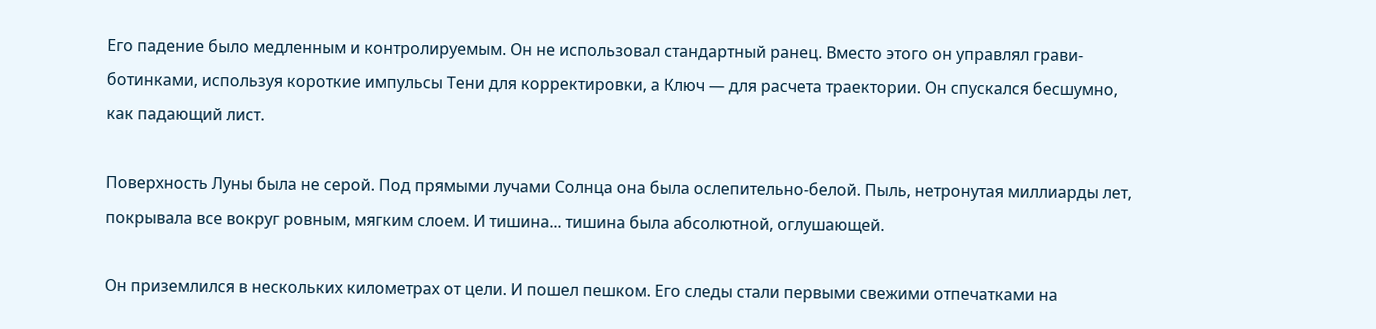Его падение было медленным и контролируемым. Он не использовал стандартный ранец. Вместо этого он управлял грави-ботинками, используя короткие импульсы Тени для корректировки, а Ключ — для расчета траектории. Он спускался бесшумно, как падающий лист.

Поверхность Луны была не серой. Под прямыми лучами Солнца она была ослепительно-белой. Пыль, нетронутая миллиарды лет, покрывала все вокруг ровным, мягким слоем. И тишина... тишина была абсолютной, оглушающей.

Он приземлился в нескольких километрах от цели. И пошел пешком. Его следы стали первыми свежими отпечатками на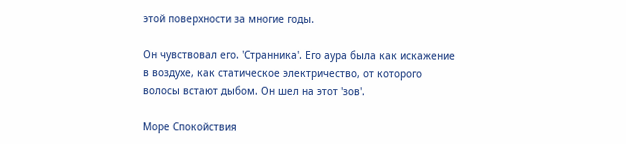этой поверхности за многие годы.

Он чувствовал его. 'Странника'. Его аура была как искажение в воздухе, как статическое электричество, от которого волосы встают дыбом. Он шел на этот 'зов'.

Море Спокойствия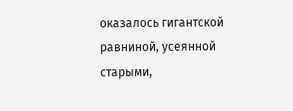оказалось гигантской равниной, усеянной старыми,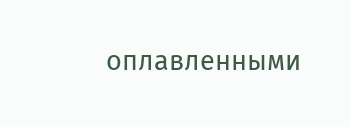оплавленными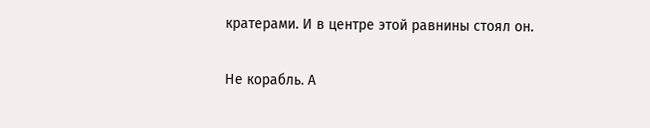кратерами. И в центре этой равнины стоял он.

Не корабль. А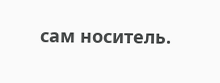сам носитель.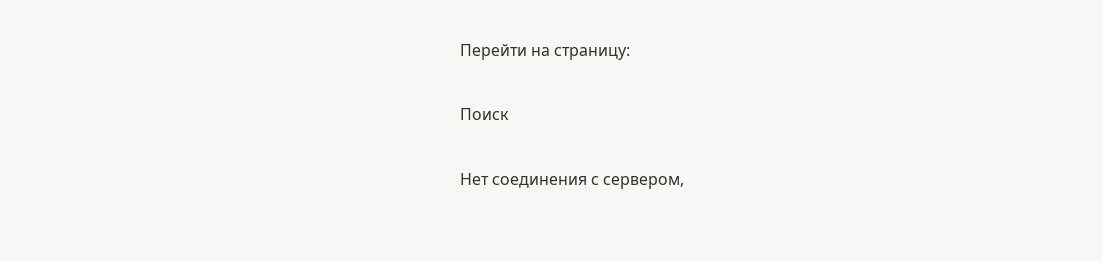Перейти на страницу:

Поиск

Нет соединения с сервером,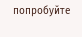попробуйте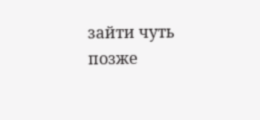зайти чуть позже